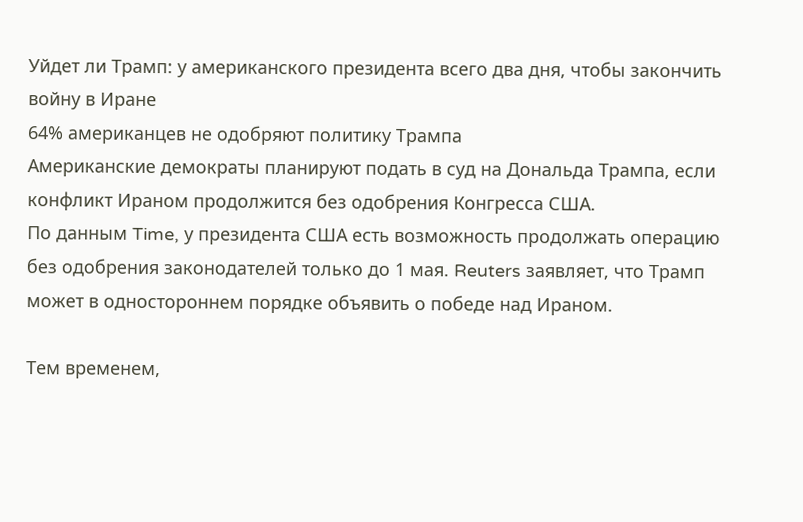Уйдет ли Трамп: у американского президента всего два дня, чтобы закончить войну в Иране
64% американцев не одобряют политику Трампа
Американские демократы планируют подать в суд на Дональда Трампа, если конфликт Ираном продолжится без одобрения Конгресса США.
По данным Time, у президента США есть возможность продолжать операцию без одобрения законодателей только до 1 мая. Reuters заявляет, что Трамп может в одностороннем порядке объявить о победе над Ираном.

Тем временем,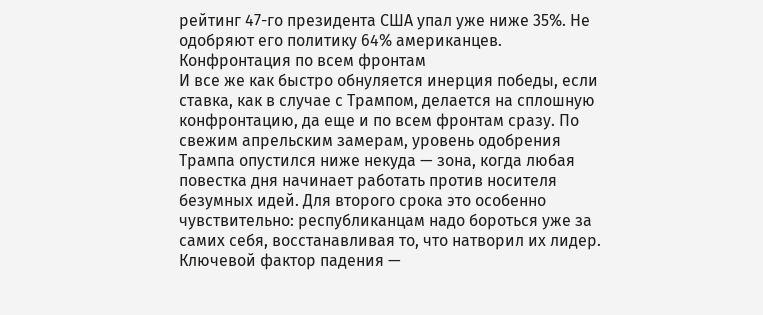рейтинг 47-го президента США упал уже ниже 35%. Не одобряют его политику 64% американцев.
Конфронтация по всем фронтам
И все же как быстро обнуляется инерция победы, если ставка, как в случае с Трампом, делается на сплошную конфронтацию, да еще и по всем фронтам сразу. По свежим апрельским замерам, уровень одобрения Трампа опустился ниже некуда — зона, когда любая повестка дня начинает работать против носителя безумных идей. Для второго срока это особенно чувствительно: республиканцам надо бороться уже за самих себя, восстанавливая то, что натворил их лидер.
Ключевой фактор падения —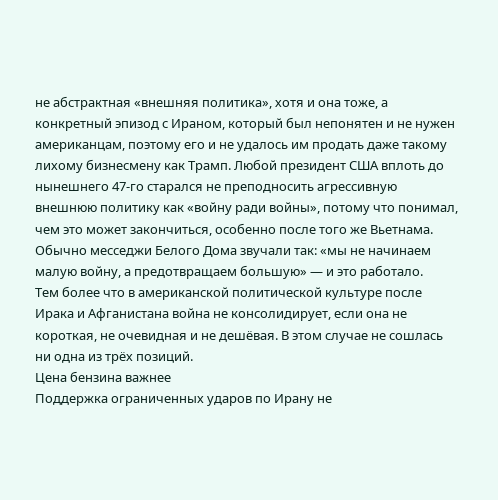не абстрактная «внешняя политика», хотя и она тоже, а конкретный эпизод с Ираном, который был непонятен и не нужен американцам, поэтому его и не удалось им продать даже такому лихому бизнесмену как Трамп. Любой президент США вплоть до нынешнего 47-го старался не преподносить агрессивную внешнюю политику как «войну ради войны», потому что понимал, чем это может закончиться, особенно после того же Вьетнама. Обычно месседжи Белого Дома звучали так: «мы не начинаем малую войну, а предотвращаем большую» — и это работало.
Тем более что в американской политической культуре после Ирака и Афганистана война не консолидирует, если она не короткая, не очевидная и не дешёвая. В этом случае не сошлась ни одна из трёх позиций.
Цена бензина важнее
Поддержка ограниченных ударов по Ирану не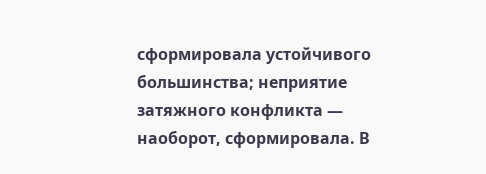сформировала устойчивого большинства; неприятие затяжного конфликта — наоборот, сформировала. В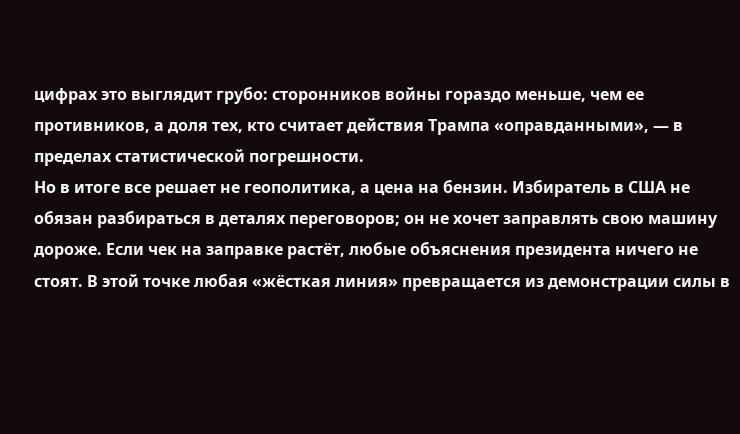цифрах это выглядит грубо: сторонников войны гораздо меньше, чем ее противников, а доля тех, кто считает действия Трампа «оправданными», — в пределах статистической погрешности.
Но в итоге все решает не геополитика, а цена на бензин. Избиратель в США не обязан разбираться в деталях переговоров; он не хочет заправлять свою машину дороже. Если чек на заправке растёт, любые объяснения президента ничего не стоят. В этой точке любая «жёсткая линия» превращается из демонстрации силы в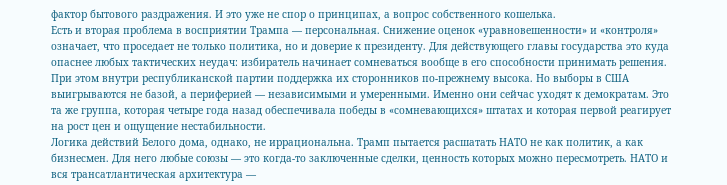фактор бытового раздражения. И это уже не спор о принципах, а вопрос собственного кошелька.
Есть и вторая проблема в восприятии Трампа — персональная. Снижение оценок «уравновешенности» и «контроля» означает, что проседает не только политика, но и доверие к президенту. Для действующего главы государства это куда опаснее любых тактических неудач: избиратель начинает сомневаться вообще в его способности принимать решения.
При этом внутри республиканской партии поддержка их сторонников по-прежнему высока. Но выборы в США выигрываются не базой, а периферией — независимыми и умеренными. Именно они сейчас уходят к демократам. Это та же группа, которая четыре года назад обеспечивала победы в «сомневающихся» штатах и которая первой реагирует на рост цен и ощущение нестабильности.
Логика действий Белого дома, однако, не иррациональна. Трамп пытается расшатать НАТО не как политик, а как бизнесмен. Для него любые союзы — это когда-то заключенные сделки, ценность которых можно пересмотреть. НАТО и вся трансатлантическая архитектура —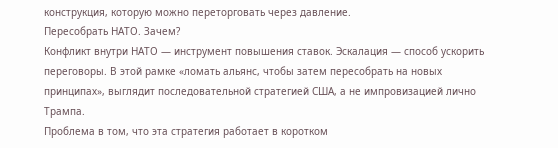конструкция, которую можно переторговать через давление.
Пересобрать НАТО. Зачем?
Конфликт внутри НАТО — инструмент повышения ставок. Эскалация — способ ускорить переговоры. В этой рамке «ломать альянс, чтобы затем пересобрать на новых принципах», выглядит последовательной стратегией США, а не импровизацией лично Трампа.
Проблема в том, что эта стратегия работает в коротком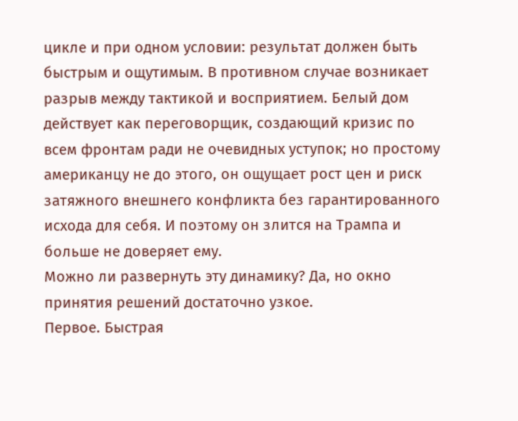цикле и при одном условии: результат должен быть быстрым и ощутимым. В противном случае возникает разрыв между тактикой и восприятием. Белый дом действует как переговорщик, создающий кризис по всем фронтам ради не очевидных уступок; но простому американцу не до этого, он ощущает рост цен и риск затяжного внешнего конфликта без гарантированного исхода для себя. И поэтому он злится на Трампа и больше не доверяет ему.
Можно ли развернуть эту динамику? Да, но окно принятия решений достаточно узкое.
Первое. Быстрая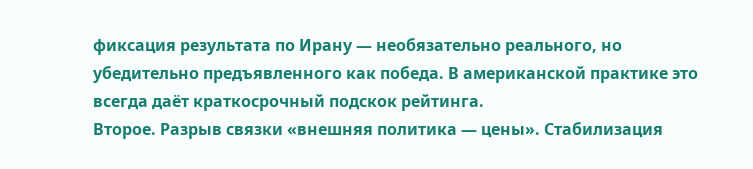фиксация результата по Ирану — необязательно реального, но убедительно предъявленного как победа. В американской практике это всегда даёт краткосрочный подскок рейтинга.
Второе. Разрыв связки «внешняя политика — цены». Стабилизация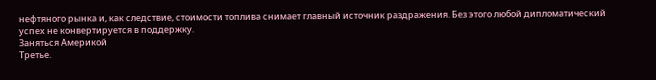нефтяного рынка и, как следствие, стоимости топлива снимает главный источник раздражения. Без этого любой дипломатический успех не конвертируется в поддержку.
Заняться Америкой
Третье.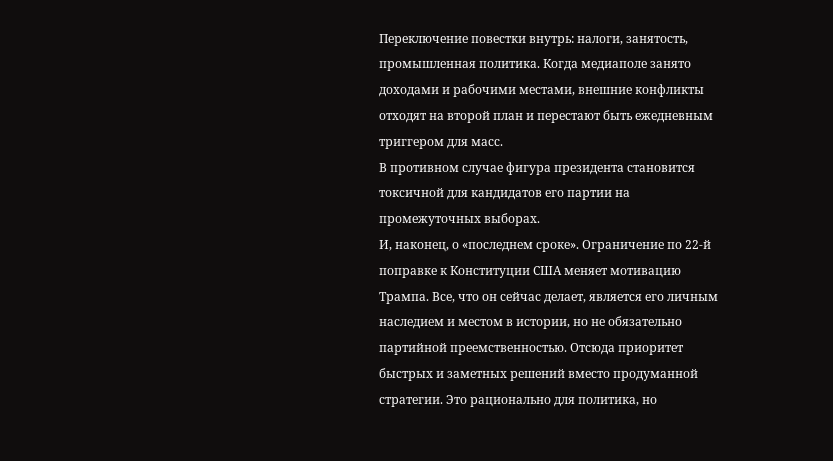Переключение повестки внутрь: налоги, занятость, промышленная политика. Когда медиаполе занято доходами и рабочими местами, внешние конфликты отходят на второй план и перестают быть ежедневным триггером для масс.
В противном случае фигура президента становится токсичной для кандидатов его партии на промежуточных выборах.
И, наконец, о «последнем сроке». Ограничение по 22-й поправке к Конституции США меняет мотивацию Трампа. Все, что он сейчас делает, является его личным наследием и местом в истории, но не обязательно партийной преемственностью. Отсюда приоритет быстрых и заметных решений вместо продуманной стратегии. Это рационально для политика, но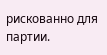рискованно для партии.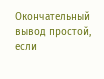Окончательный вывод простой, если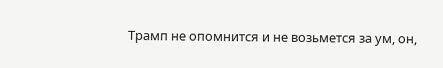Трамп не опомнится и не возьмется за ум, он,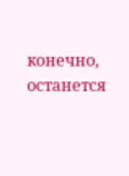конечно, останется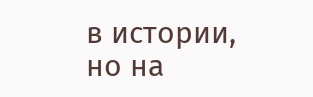в истории, но на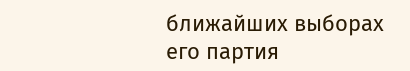ближайших выборах его партия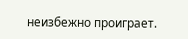неизбежно проиграет.